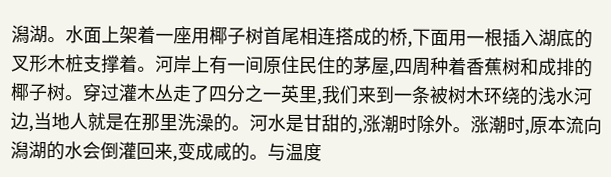潟湖。水面上架着一座用椰子树首尾相连搭成的桥,下面用一根插入湖底的叉形木桩支撑着。河岸上有一间原住民住的茅屋,四周种着香蕉树和成排的椰子树。穿过灌木丛走了四分之一英里,我们来到一条被树木环绕的浅水河边,当地人就是在那里洗澡的。河水是甘甜的,涨潮时除外。涨潮时,原本流向潟湖的水会倒灌回来,变成咸的。与温度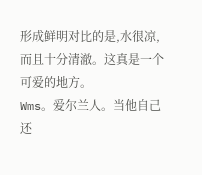形成鲜明对比的是,水很凉,而且十分清澈。这真是一个可爱的地方。
Wms。爱尔兰人。当他自己还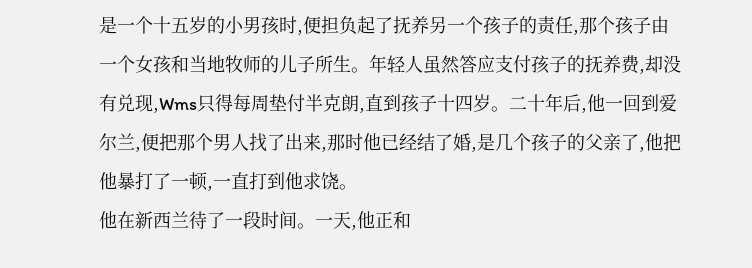是一个十五岁的小男孩时,便担负起了抚养另一个孩子的责任,那个孩子由一个女孩和当地牧师的儿子所生。年轻人虽然答应支付孩子的抚养费,却没有兑现,Wms只得每周垫付半克朗,直到孩子十四岁。二十年后,他一回到爱尔兰,便把那个男人找了出来,那时他已经结了婚,是几个孩子的父亲了,他把他暴打了一顿,一直打到他求饶。
他在新西兰待了一段时间。一天,他正和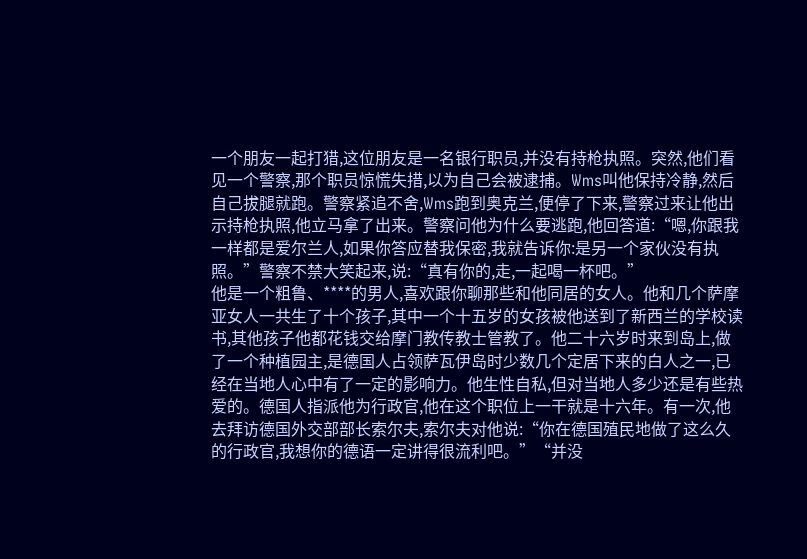一个朋友一起打猎,这位朋友是一名银行职员,并没有持枪执照。突然,他们看见一个警察,那个职员惊慌失措,以为自己会被逮捕。Wms叫他保持冷静,然后自己拔腿就跑。警察紧追不舍,Wms跑到奥克兰,便停了下来,警察过来让他出示持枪执照,他立马拿了出来。警察问他为什么要逃跑,他回答道:“嗯,你跟我一样都是爱尔兰人,如果你答应替我保密,我就告诉你:是另一个家伙没有执照。”警察不禁大笑起来,说:“真有你的,走,一起喝一杯吧。”
他是一个粗鲁、****的男人,喜欢跟你聊那些和他同居的女人。他和几个萨摩亚女人一共生了十个孩子,其中一个十五岁的女孩被他送到了新西兰的学校读书,其他孩子他都花钱交给摩门教传教士管教了。他二十六岁时来到岛上,做了一个种植园主,是德国人占领萨瓦伊岛时少数几个定居下来的白人之一,已经在当地人心中有了一定的影响力。他生性自私,但对当地人多少还是有些热爱的。德国人指派他为行政官,他在这个职位上一干就是十六年。有一次,他去拜访德国外交部部长索尔夫,索尔夫对他说:“你在德国殖民地做了这么久的行政官,我想你的德语一定讲得很流利吧。”“并没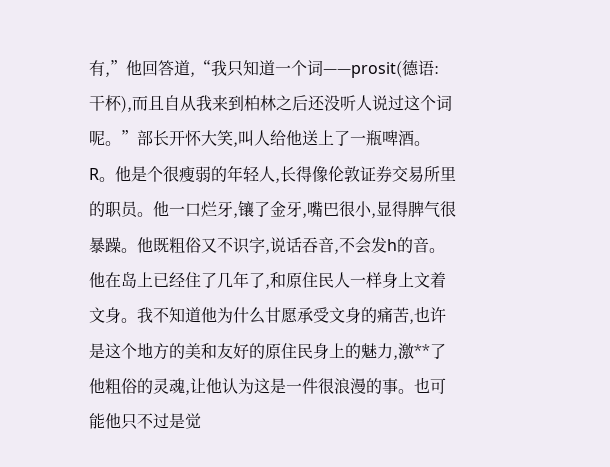有,”他回答道,“我只知道一个词——prosit(德语:干杯),而且自从我来到柏林之后还没听人说过这个词呢。”部长开怀大笑,叫人给他送上了一瓶啤酒。
R。他是个很瘦弱的年轻人,长得像伦敦证券交易所里的职员。他一口烂牙,镶了金牙,嘴巴很小,显得脾气很暴躁。他既粗俗又不识字,说话吞音,不会发h的音。他在岛上已经住了几年了,和原住民人一样身上文着文身。我不知道他为什么甘愿承受文身的痛苦,也许是这个地方的美和友好的原住民身上的魅力,激**了他粗俗的灵魂,让他认为这是一件很浪漫的事。也可能他只不过是觉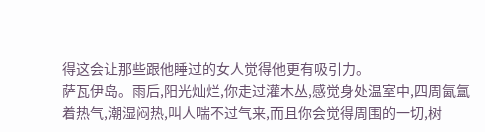得这会让那些跟他睡过的女人觉得他更有吸引力。
萨瓦伊岛。雨后,阳光灿烂,你走过灌木丛,感觉身处温室中,四周氤氲着热气,潮湿闷热,叫人喘不过气来,而且你会觉得周围的一切,树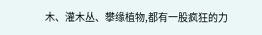木、灌木丛、攀缘植物,都有一股疯狂的力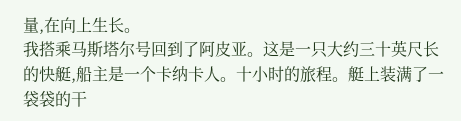量,在向上生长。
我搭乘马斯塔尔号回到了阿皮亚。这是一只大约三十英尺长的快艇,船主是一个卡纳卡人。十小时的旅程。艇上装满了一袋袋的干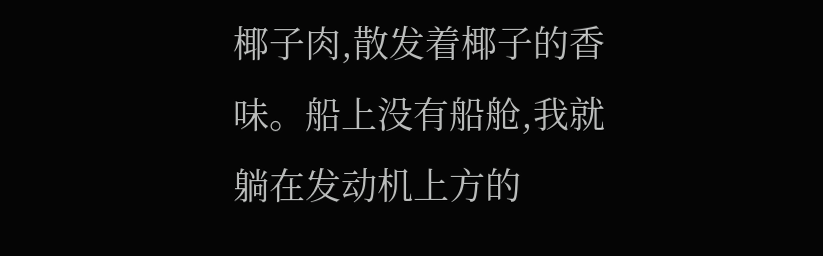椰子肉,散发着椰子的香味。船上没有船舱,我就躺在发动机上方的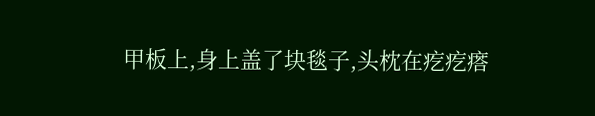甲板上,身上盖了块毯子,头枕在疙疙瘩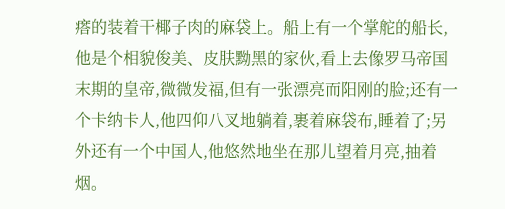瘩的装着干椰子肉的麻袋上。船上有一个掌舵的船长,他是个相貌俊美、皮肤黝黑的家伙,看上去像罗马帝国末期的皇帝,微微发福,但有一张漂亮而阳刚的脸;还有一个卡纳卡人,他四仰八叉地躺着,裹着麻袋布,睡着了;另外还有一个中国人,他悠然地坐在那儿望着月亮,抽着烟。